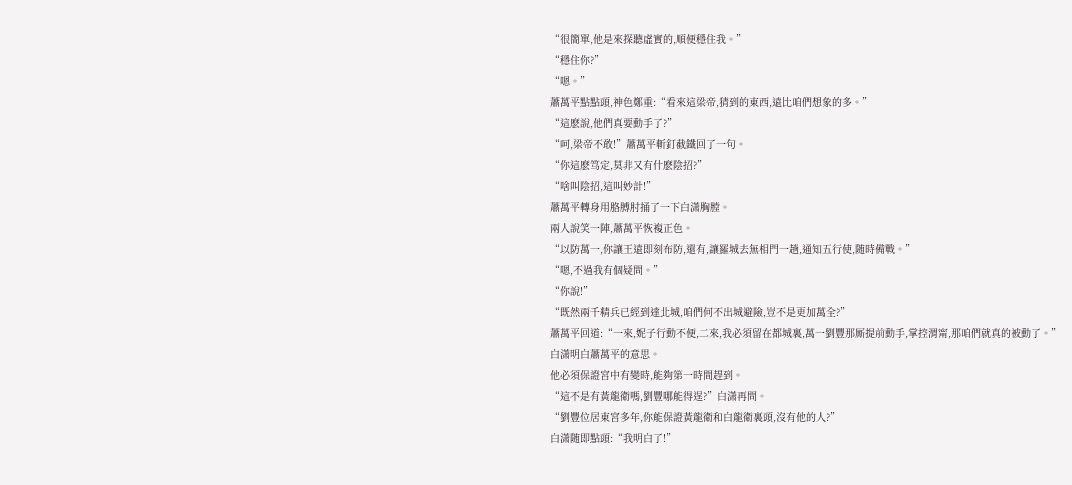“很簡單,他是來探聽虛實的,順便穩住我。”
“穩住你?”
“嗯。”
蕭萬平點點頭,神色鄭重:“看來這梁帝,猜到的東西,遠比咱們想象的多。”
“這麽說,他們真要動手了?”
“呵,梁帝不敢!”蕭萬平斬釘截鐵回了一句。
“你這麽笃定,莫非又有什麽陰招?”
“啥叫陰招,這叫妙計!”
蕭萬平轉身用胳膊肘捅了一下白潇胸膛。
兩人說笑一陣,蕭萬平恢複正色。
“以防萬一,你讓王遠即刻布防,還有,讓羅城去無相門一趟,通知五行使,随時備戰。”
“嗯,不過我有個疑問。”
“你說!”
“既然兩千精兵已經到達北城,咱們何不出城避險,豈不是更加萬全?”
蕭萬平回道:“一來,妮子行動不便,二來,我必須留在都城裏,萬一劉豐那厮提前動手,掌控渭甯,那咱們就真的被動了。”
白潇明白蕭萬平的意思。
他必須保證宮中有變時,能夠第一時間趕到。
“這不是有黃龍衛嗎,劉豐哪能得逞?”白潇再問。
“劉豐位居東宮多年,你能保證黃龍衛和白龍衛裏頭,沒有他的人?”
白潇随即點頭:“我明白了!”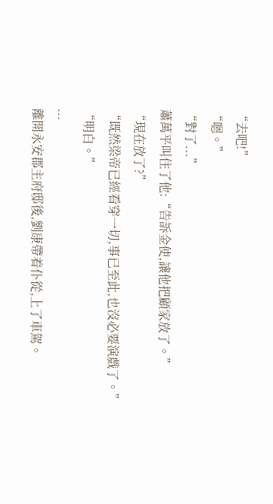“去吧!”
“嗯。”
“對了...”
蕭萬平叫住了他:“告訴金使,讓他把顧家放了。”
“現在放了?”
“既然梁帝已經看穿一切,事已至此,也沒必要演戲了。”
“明白。”
...
離開永安郡主府邸後,劉康帶着仆從,上了車駕。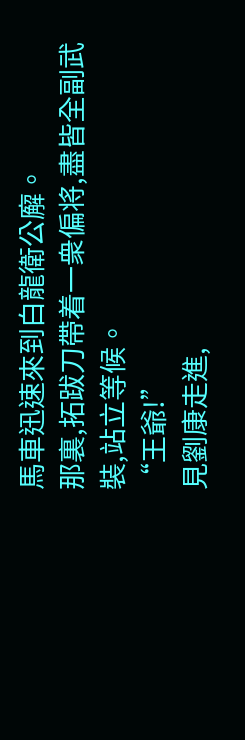馬車迅速來到白龍衛公廨。
那裏,拓跋刀帶着一衆偏将,盡皆全副武裝,站立等候。
“王爺!”
見劉康走進,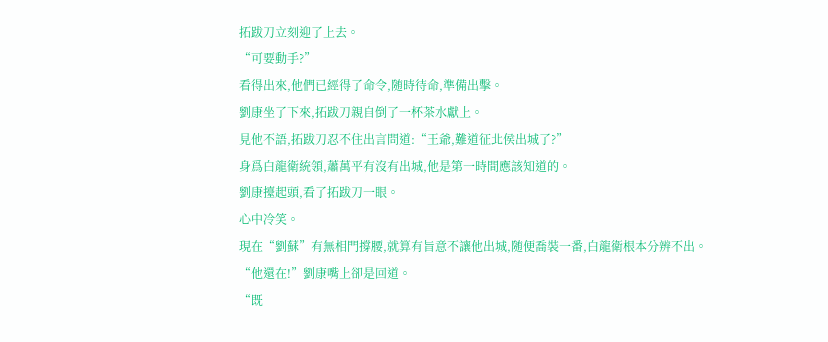拓跋刀立刻迎了上去。
“可要動手?”
看得出來,他們已經得了命令,随時待命,準備出擊。
劉康坐了下來,拓跋刀親自倒了一杯茶水獻上。
見他不語,拓跋刀忍不住出言問道:“王爺,難道征北侯出城了?”
身爲白龍衛統領,蕭萬平有沒有出城,他是第一時間應該知道的。
劉康擡起頭,看了拓跋刀一眼。
心中冷笑。
現在“劉蘇”有無相門撐腰,就算有旨意不讓他出城,随便喬裝一番,白龍衛根本分辨不出。
“他還在!”劉康嘴上卻是回道。
“既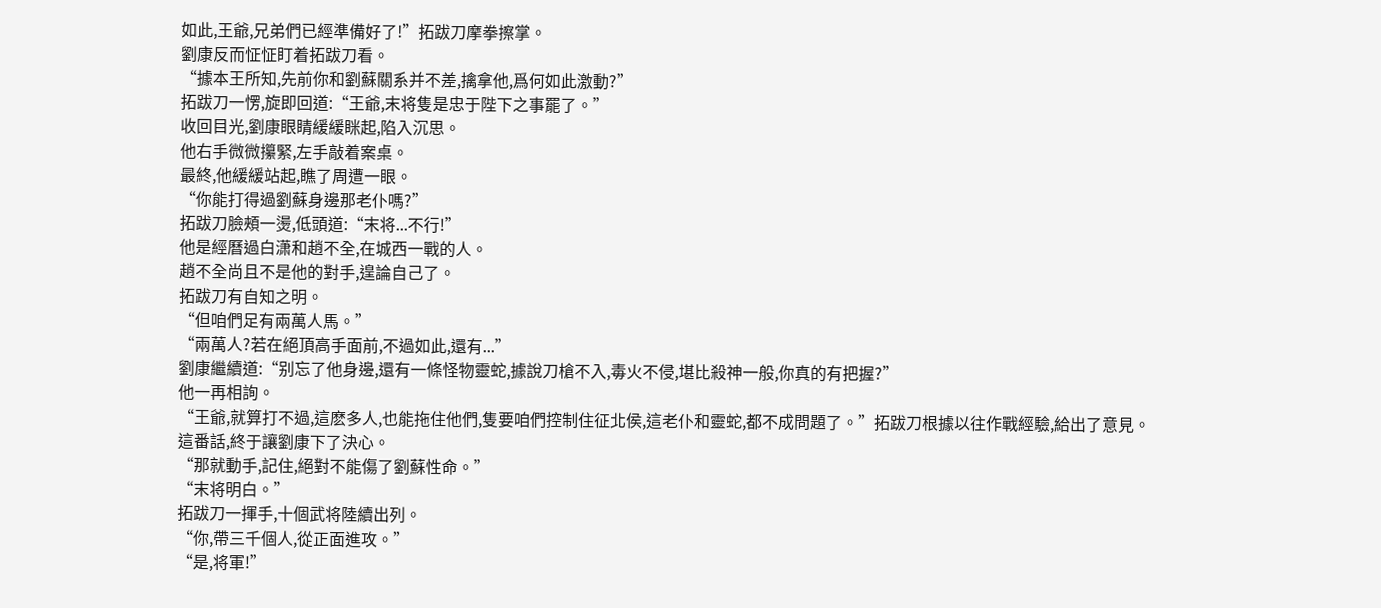如此,王爺,兄弟們已經準備好了!”拓跋刀摩拳擦掌。
劉康反而怔怔盯着拓跋刀看。
“據本王所知,先前你和劉蘇關系并不差,擒拿他,爲何如此激動?”
拓跋刀一愣,旋即回道:“王爺,末将隻是忠于陛下之事罷了。”
收回目光,劉康眼睛緩緩眯起,陷入沉思。
他右手微微攥緊,左手敲着案桌。
最終,他緩緩站起,瞧了周遭一眼。
“你能打得過劉蘇身邊那老仆嗎?”
拓跋刀臉頰一燙,低頭道:“末将...不行!”
他是經曆過白潇和趙不全,在城西一戰的人。
趙不全尚且不是他的對手,遑論自己了。
拓跋刀有自知之明。
“但咱們足有兩萬人馬。”
“兩萬人?若在絕頂高手面前,不過如此,還有...”
劉康繼續道:“别忘了他身邊,還有一條怪物靈蛇,據說刀槍不入,毒火不侵,堪比殺神一般,你真的有把握?”
他一再相詢。
“王爺,就算打不過,這麽多人,也能拖住他們,隻要咱們控制住征北侯,這老仆和靈蛇,都不成問題了。”拓跋刀根據以往作戰經驗,給出了意見。
這番話,終于讓劉康下了決心。
“那就動手,記住,絕對不能傷了劉蘇性命。”
“末将明白。”
拓跋刀一揮手,十個武将陸續出列。
“你,帶三千個人,從正面進攻。”
“是,将軍!”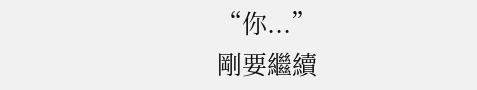“你...”
剛要繼續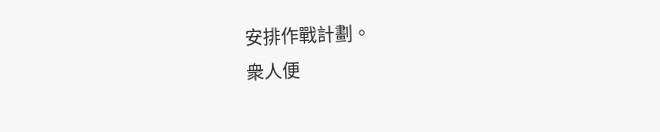安排作戰計劃。
衆人便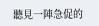聽見一陣急促的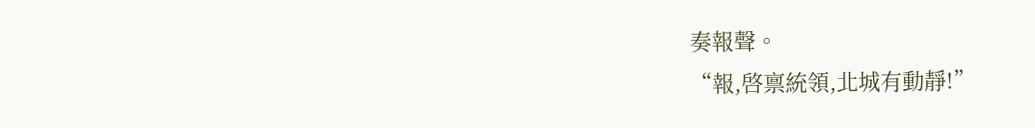奏報聲。
“報,啓禀統領,北城有動靜!”